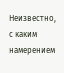Неизвестно, с каким намерением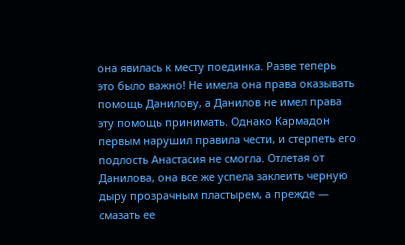она явилась к месту поединка. Разве теперь это было важно! Не имела она права оказывать помощь Данилову, а Данилов не имел права эту помощь принимать. Однако Кармадон первым нарушил правила чести, и стерпеть его подлость Анастасия не смогла. Отлетая от Данилова, она все же успела заклеить черную дыру прозрачным пластырем, а прежде — смазать ее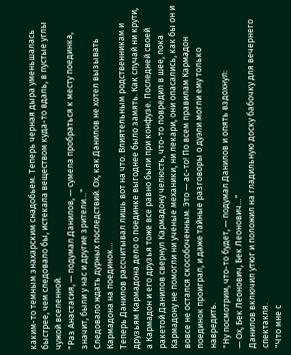каким-то темным знахарским снадобьем. Теперь черная дыра уменьшалась быстрее, чем следовало бы, истекала веществом куда-то вдаль, в пустые углы чужой вселенной.
"Раз Анастасия, — подумал Данилов, — сумела пробраться к месту поединка, значит, были у нас и другие зрители…"
Следовало ждать дурных последствий. Ох, как Данилов не хотел вызывать Кармадона на поединок…
Теперь Данилов рассчитывал лишь вот на что. Влиятельным родственникам и друзьям Кармадона дело о поединке выгоднее было замять. Как случай ни крути, а Кармадон и его друзья тоже все равно были при конфузе. Последней своей ракетой Данилов свернул Кармадону челюсть, что-то повредил в шее, пока Кармадону не помогли ни ученые механики, ни лекари, они опасались, как бы он и вовсе не остался скособоченным. Это — ас-то! По всем правилам Кармадон поединок проиграл, и даже тайные разговоры о дуэли могли ему только навредить.
"Ну посмотрим, что-то будет, — подумал Данилов и опять вздохнул:
— Ох, Бек Леонович, Бек Леонович…"
Данилов включил утюг и положил на гладильную доску бабочку для вечернего спектакля.
"Что мне с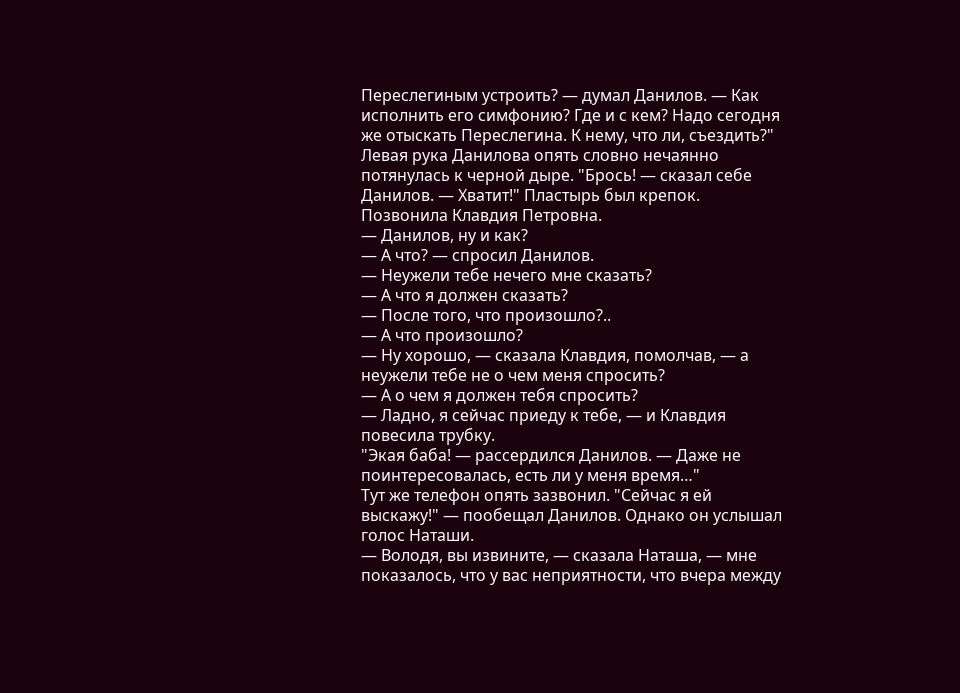Переслегиным устроить? — думал Данилов. — Как исполнить его симфонию? Где и с кем? Надо сегодня же отыскать Переслегина. К нему, что ли, съездить?"
Левая рука Данилова опять словно нечаянно потянулась к черной дыре. "Брось! — сказал себе Данилов. — Хватит!" Пластырь был крепок.
Позвонила Клавдия Петровна.
— Данилов, ну и как?
— А что? — спросил Данилов.
— Неужели тебе нечего мне сказать?
— А что я должен сказать?
— После того, что произошло?..
— А что произошло?
— Ну хорошо, — сказала Клавдия, помолчав, — а неужели тебе не о чем меня спросить?
— А о чем я должен тебя спросить?
— Ладно, я сейчас приеду к тебе, — и Клавдия повесила трубку.
"Экая баба! — рассердился Данилов. — Даже не поинтересовалась, есть ли у меня время…"
Тут же телефон опять зазвонил. "Сейчас я ей выскажу!" — пообещал Данилов. Однако он услышал голос Наташи.
— Володя, вы извините, — сказала Наташа, — мне показалось, что у вас неприятности, что вчера между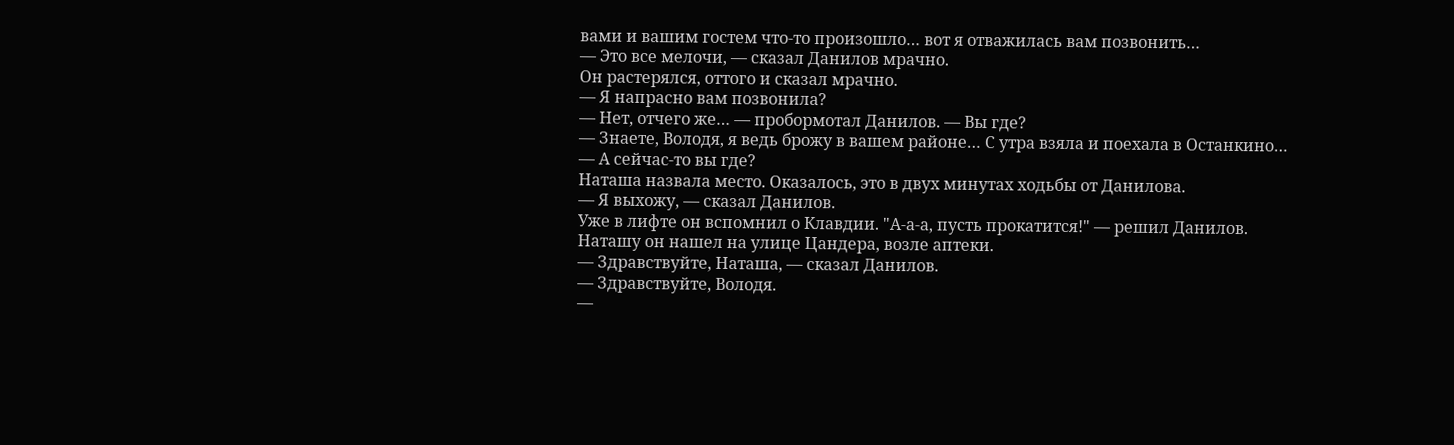вами и вашим гостем что-то произошло… вот я отважилась вам позвонить…
— Это все мелочи, — сказал Данилов мрачно.
Он растерялся, оттого и сказал мрачно.
— Я напрасно вам позвонила?
— Нет, отчего же… — пробормотал Данилов. — Вы где?
— Знаете, Володя, я ведь брожу в вашем районе… С утра взяла и поехала в Останкино…
— А сейчас-то вы где?
Наташа назвала место. Оказалось, это в двух минутах ходьбы от Данилова.
— Я выхожу, — сказал Данилов.
Уже в лифте он вспомнил о Клавдии. "А-а-а, пусть прокатится!" — решил Данилов.
Наташу он нашел на улице Цандера, возле аптеки.
— Здравствуйте, Наташа, — сказал Данилов.
— Здравствуйте, Володя.
—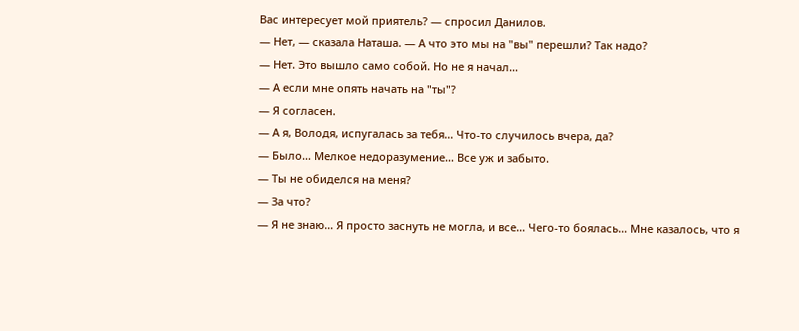Вас интересует мой приятель? — спросил Данилов.
— Нет, — сказала Наташа. — А что это мы на "вы" перешли? Так надо?
— Нет. Это вышло само собой. Но не я начал…
— А если мне опять начать на "ты"?
— Я согласен.
— А я, Володя, испугалась за тебя… Что-то случилось вчера, да?
— Было… Мелкое недоразумение… Все уж и забыто.
— Ты не обиделся на меня?
— За что?
— Я не знаю… Я просто заснуть не могла, и все… Чего-то боялась… Мне казалось, что я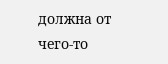должна от чего-то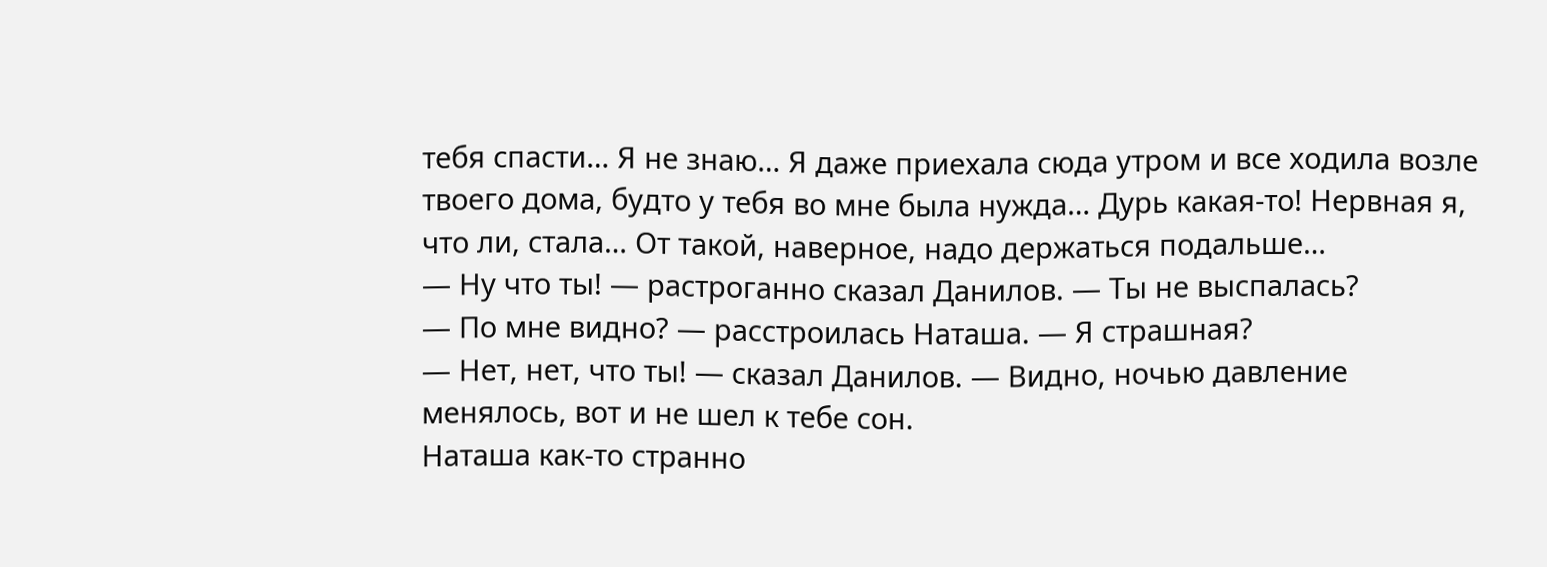тебя спасти… Я не знаю… Я даже приехала сюда утром и все ходила возле твоего дома, будто у тебя во мне была нужда… Дурь какая-то! Нервная я, что ли, стала… От такой, наверное, надо держаться подальше…
— Ну что ты! — растроганно сказал Данилов. — Ты не выспалась?
— По мне видно? — расстроилась Наташа. — Я страшная?
— Нет, нет, что ты! — сказал Данилов. — Видно, ночью давление менялось, вот и не шел к тебе сон.
Наташа как-то странно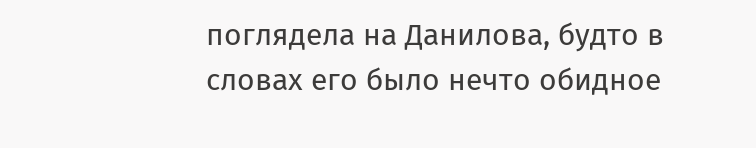поглядела на Данилова, будто в словах его было нечто обидное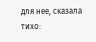для нее, сказала тихо: